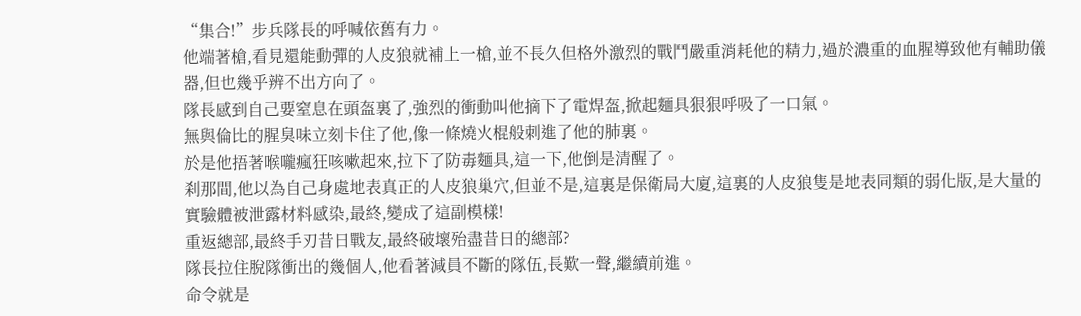“集合!”步兵隊長的呼喊依舊有力。
他端著槍,看見還能動彈的人皮狼就補上一槍,並不長久但格外激烈的戰鬥嚴重消耗他的精力,過於濃重的血腥導致他有輔助儀器,但也幾乎辨不出方向了。
隊長感到自己要窒息在頭盔裏了,強烈的衝動叫他摘下了電焊盔,掀起麵具狠狠呼吸了一口氣。
無與倫比的腥臭味立刻卡住了他,像一條燒火棍般刺進了他的肺裏。
於是他捂著喉嚨瘋狂咳嗽起來,拉下了防毒麵具,這一下,他倒是清醒了。
刹那間,他以為自己身處地表真正的人皮狼巢穴,但並不是,這裏是保衛局大廈,這裏的人皮狼隻是地表同類的弱化版,是大量的實驗體被泄露材料感染,最終,變成了這副模樣!
重返總部,最終手刃昔日戰友,最終破壞殆盡昔日的總部?
隊長拉住脫隊衝出的幾個人,他看著減員不斷的隊伍,長歎一聲,繼續前進。
命令就是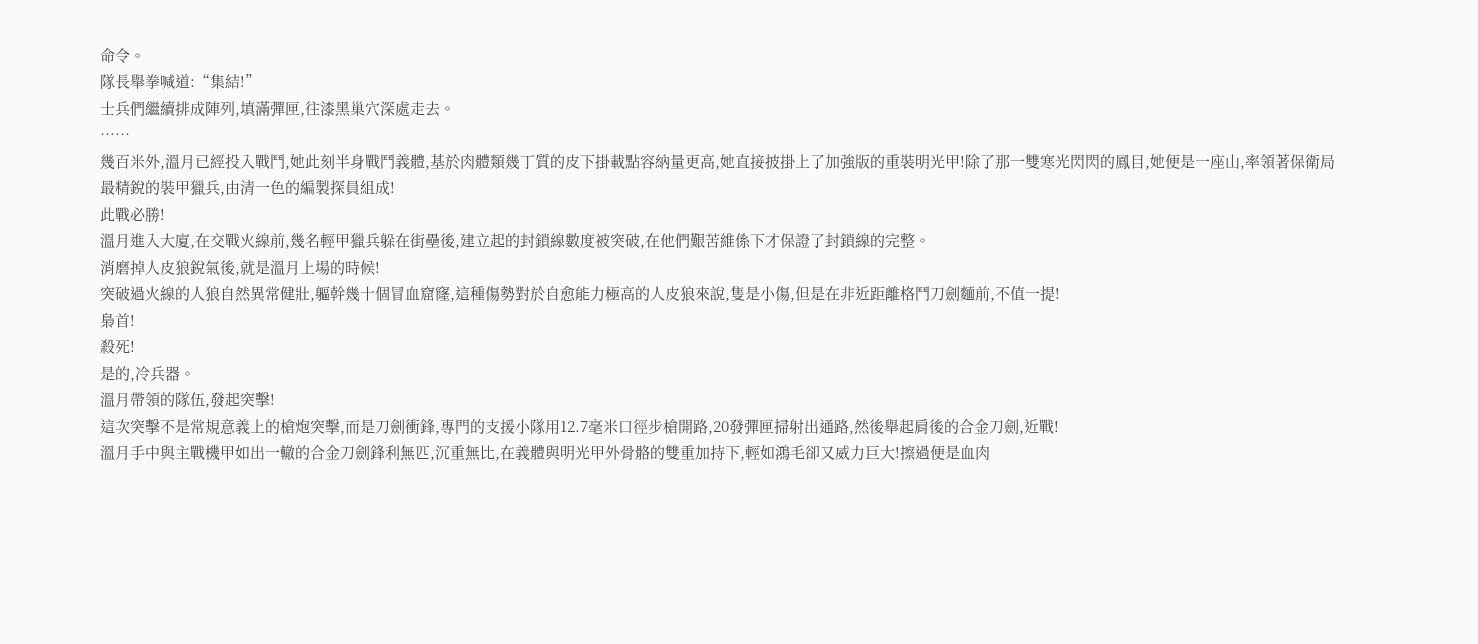命令。
隊長舉拳喊道:“集結!”
士兵們繼續排成陣列,填滿彈匣,往漆黑巢穴深處走去。
……
幾百米外,溫月已經投入戰鬥,她此刻半身戰鬥義體,基於肉體類幾丁質的皮下掛載點容納量更高,她直接披掛上了加強版的重裝明光甲!除了那一雙寒光閃閃的鳳目,她便是一座山,率領著保衛局最精銳的裝甲獵兵,由清一色的編製探員組成!
此戰必勝!
溫月進入大廈,在交戰火線前,幾名輕甲獵兵躲在街壘後,建立起的封鎖線數度被突破,在他們艱苦維係下才保證了封鎖線的完整。
消磨掉人皮狼銳氣後,就是溫月上場的時候!
突破過火線的人狼自然異常健壯,軀幹幾十個冒血窟窿,這種傷勢對於自愈能力極高的人皮狼來說,隻是小傷,但是在非近距離格鬥刀劍麵前,不值一提!
梟首!
殺死!
是的,冷兵器。
溫月帶領的隊伍,發起突擊!
這次突擊不是常規意義上的槍炮突擊,而是刀劍衝鋒,專門的支援小隊用12.7毫米口徑步槍開路,20發彈匣掃射出通路,然後舉起肩後的合金刀劍,近戰!
溫月手中與主戰機甲如出一轍的合金刀劍鋒利無匹,沉重無比,在義體與明光甲外骨骼的雙重加持下,輕如鴻毛卻又威力巨大!擦過便是血肉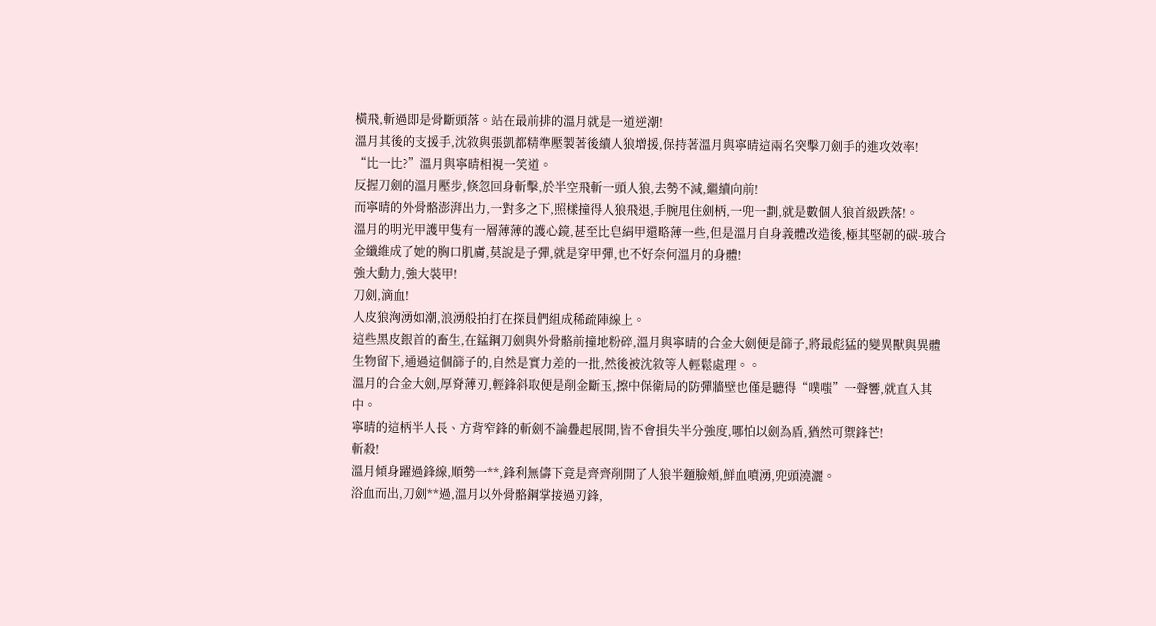橫飛,斬過即是骨斷頭落。站在最前排的溫月就是一道逆潮!
溫月其後的支援手,沈敘與張凱都精準壓製著後續人狼增援,保持著溫月與寧晴這兩名突擊刀劍手的進攻效率!
“比一比?”溫月與寧晴相視一笑道。
反握刀劍的溫月壓步,倏忽回身斬擊,於半空飛斬一頭人狼,去勢不減,繼續向前!
而寧晴的外骨骼澎湃出力,一對多之下,照樣撞得人狼飛退,手腕甩住劍柄,一兜一劃,就是數個人狼首級跌落!。
溫月的明光甲護甲隻有一層薄薄的護心鏡,甚至比皂絹甲還略薄一些,但是溫月自身義體改造後,極其堅韌的碳-玻合金纖維成了她的胸口肌膚,莫說是子彈,就是穿甲彈,也不好奈何溫月的身體!
強大動力,強大裝甲!
刀劍,滴血!
人皮狼洶湧如潮,浪湧般拍打在探員們組成稀疏陣線上。
這些黑皮銀首的畜生,在錳鋼刀劍與外骨骼前撞地粉碎,溫月與寧晴的合金大劍便是篩子,將最彪猛的變異獸與異體生物留下,通過這個篩子的,自然是實力差的一批,然後被沈敘等人輕鬆處理。。
溫月的合金大劍,厚脊薄刃,輕鋒斜取便是削金斷玉,擦中保衛局的防彈牆壁也僅是聽得“噗嗤”一聲響,就直入其中。
寧晴的這柄半人長、方背窄鋒的斬劍不論疊起展開,皆不會損失半分強度,哪怕以劍為盾,猶然可禦鋒芒!
斬殺!
溫月傾身躍過鋒線,順勢一**,鋒利無儔下竟是齊齊削開了人狼半麵臉頰,鮮血噴湧,兜頭澆灑。
浴血而出,刀劍**過,溫月以外骨骼鋼掌接過刃鋒,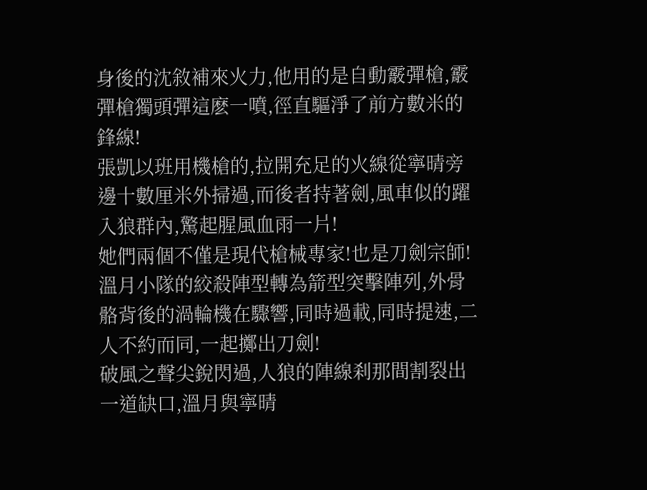身後的沈敘補來火力,他用的是自動霰彈槍,霰彈槍獨頭彈這麽一噴,徑直驅淨了前方數米的鋒線!
張凱以班用機槍的,拉開充足的火線從寧晴旁邊十數厘米外掃過,而後者持著劍,風車似的躍入狼群內,驚起腥風血雨一片!
她們兩個不僅是現代槍械專家!也是刀劍宗師!
溫月小隊的絞殺陣型轉為箭型突擊陣列,外骨骼背後的渦輪機在驟響,同時過載,同時提速,二人不約而同,一起擲出刀劍!
破風之聲尖銳閃過,人狼的陣線刹那間割裂出一道缺口,溫月與寧晴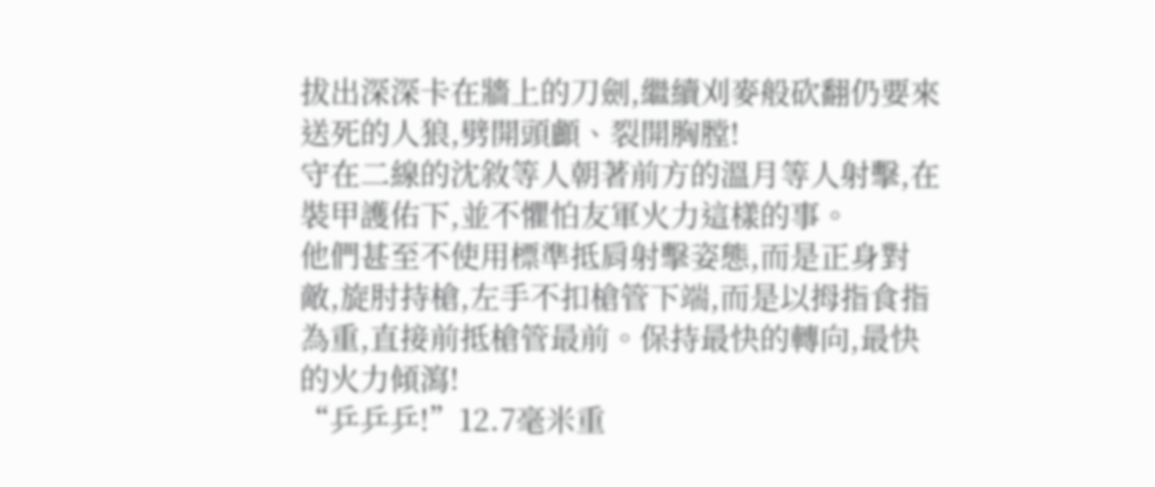拔出深深卡在牆上的刀劍,繼續刈麥般砍翻仍要來送死的人狼,劈開頭顱、裂開胸膛!
守在二線的沈敘等人朝著前方的溫月等人射擊,在裝甲護佑下,並不懼怕友軍火力這樣的事。
他們甚至不使用標準抵肩射擊姿態,而是正身對敵,旋肘持槍,左手不扣槍管下端,而是以拇指食指為重,直接前抵槍管最前。保持最快的轉向,最快的火力傾瀉!
“乒乒乒!”12.7毫米重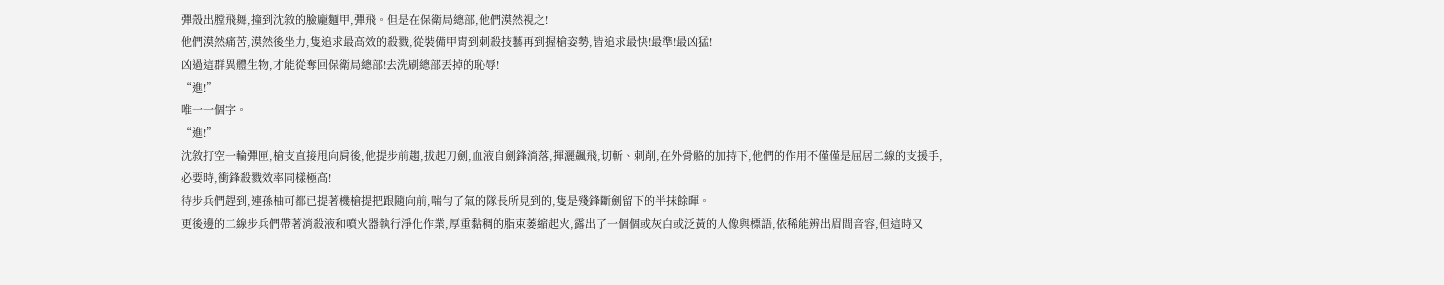彈殼出膛飛舞,撞到沈敘的臉龐麵甲,彈飛。但是在保衛局總部,他們漠然視之!
他們漠然痛苦,漠然後坐力,隻追求最高效的殺戮,從裝備甲胄到刺殺技藝再到握槍姿勢,皆追求最快!最準!最凶猛!
凶過這群異體生物,才能從奪回保衛局總部!去洗刷總部丟掉的恥辱!
“進!”
唯一一個字。
“進!”
沈敘打空一輪彈匣,槍支直接甩向肩後,他提步前趨,拔起刀劍,血液自劍鋒淌落,揮灑飆飛,切斬、刺削,在外骨骼的加持下,他們的作用不僅僅是屈居二線的支援手,必要時,衝鋒殺戮效率同樣極高!
待步兵們趕到,連孫柚可都已提著機槍提把跟隨向前,喘勻了氣的隊長所見到的,隻是殘鋒斷劍留下的半抹餘暉。
更後邊的二線步兵們帶著消殺液和噴火器執行淨化作業,厚重黏稠的脂束萎縮起火,露出了一個個或灰白或泛黃的人像與標語,依稀能辨出眉間音容,但這時又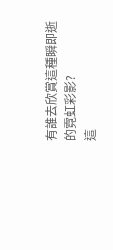有誰去欣賞這種瞬即逝的霓虹彩影?
這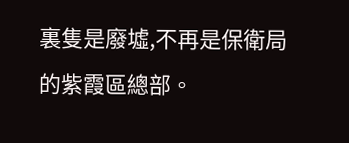裏隻是廢墟,不再是保衛局的紫霞區總部。